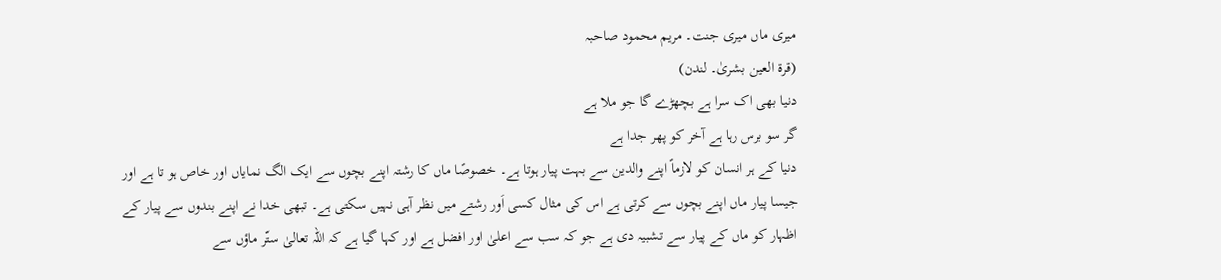میری ماں میری جنت۔ مریم محمود صاحبہ
(قرة العین بشریٰ۔ لندن)
دنیا بھی اک سرا ہے بچھڑے گا جو ملا ہے
گر سو برس رہا ہے آخر کو پھر جدا ہے
دنیا کے ہر انسان کو لازماً اپنے والدین سے بہت پیار ہوتا ہے۔ خصوصًا ماں کا رشتہ اپنے بچوں سے ایک الگ نمایاں اور خاص ہو تا ہے اور جیسا پیار ماں اپنے بچوں سے کرتی ہے اس کی مثال کسی اَور رشتے میں نظر آہی نہیں سکتی ہے۔ تبھی خدا نے اپنے بندوں سے پیار کے اظہار کو ماں کے پیار سے تشبیہ دی ہے جو کہ سب سے اعلیٰ اور افضل ہے اور کہا گیا ہے کہ اللہ تعالیٰ ستّر ماؤں سے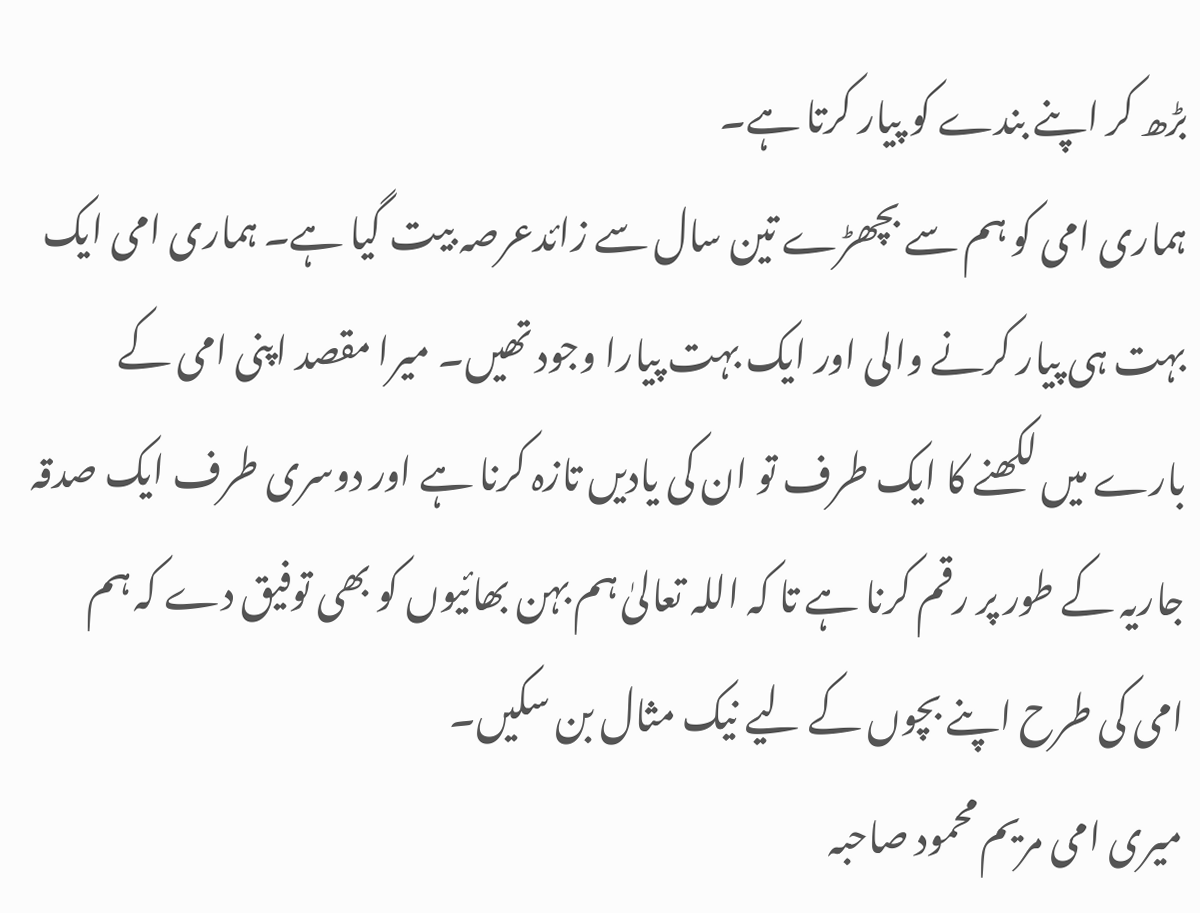بڑھ کر اپنے بندے کو پیار کرتا ہے۔
ہماری امی کو ہم سے بچھڑے تین سال سے زائدعرصہ بیت گیا ہے۔ ہماری امی ایک بہت ہی پیار کرنے والی اور ایک بہت پیارا وجود تھیں۔ میرا مقصد اپنی امی کے بارے میں لکھنے کا ایک طرف تو ان کی یادیں تازہ کرنا ہے اور دوسری طرف ایک صدقہ جاریہ کے طور پر رقم کرنا ہے تا کہ اللہ تعالیٰ ہم بہن بھائیوں کو بھی توفیق دے کہ ہم امی کی طرح اپنے بچوں کے لیے نیک مثال بن سکیں۔
میری امی مریم محمود صاحبہ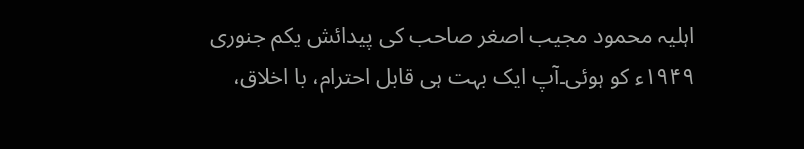اہلیہ محمود مجیب اصغر صاحب کی پیدائش یکم جنوری ۱۹۴۹ء کو ہوئی۔آپ ایک بہت ہی قابل احترام، با اخلاق،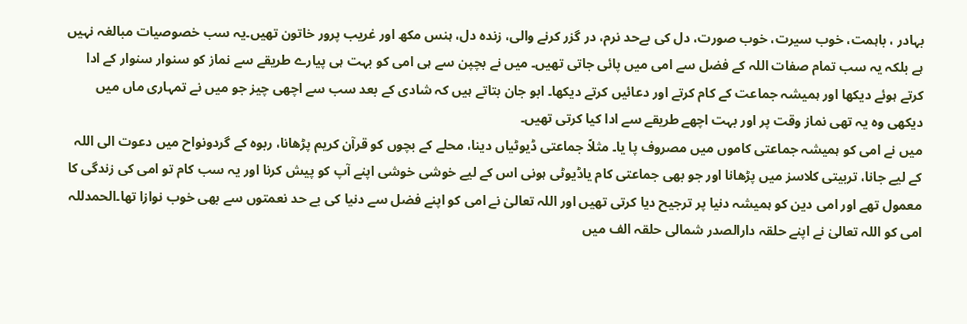بہادر ، باہمت، خوب سیرت، خوب صورت، دل کی بےحد نرم، در گزر کرنے والی، زندہ دل، ہنس مکھ اور غریب پرور خاتون تھیں۔یہ سب خصوصیات مبالغہ نہیں ہے بلکہ یہ سب تمام صفات اللہ کے فضل سے امی میں پائی جاتی تھیں۔ میں نے بچپن سے ہی امی کو بہت ہی پیارے طریقے سے نماز کو سنوار سنوار کے ادا کرتے ہوئے دیکھا اور ہمیشہ جماعت کے کام کرتے اور دعائیں کرتے دیکھا۔ ابو جان بتاتے ہیں کہ شادی کے بعد سب سے اچھی چیز جو میں نے تمہاری ماں میں دیکھی وہ یہ تھی نماز وقت پر اور بہت اچھے طریقے سے ادا کیا کرتی تھیں۔
میں نے امی کو ہمیشہ جماعتی کاموں میں مصروف پا یا۔ مثلاً جماعتی ڈیوٹیاں دینا، محلے کے بچوں کو قرآن کریم پڑھانا، ربوہ کے گردونواح میں دعوت الی اللہ کے لیے جانا، تربیتی کلاسز میں پڑھانا اور جو بھی جماعتی کام یاڈیوٹی ہونی اس کے لیے خوشی خوشی اپنے آپ کو پیش کرنا اور یہ سب کام تو امی کی زندگی کا معمول تھے اور امی دین کو ہمیشہ دنیا پر ترجیح دیا کرتی تھیں اور اللہ تعالیٰ نے امی کو اپنے فضل سے دنیا کی بے حد نعمتوں سے بھی خوب نوازا تھا۔الحمدللہ
امی کو اللہ تعالیٰ نے اپنے حلقہ دارالصدر شمالی حلقہ الف میں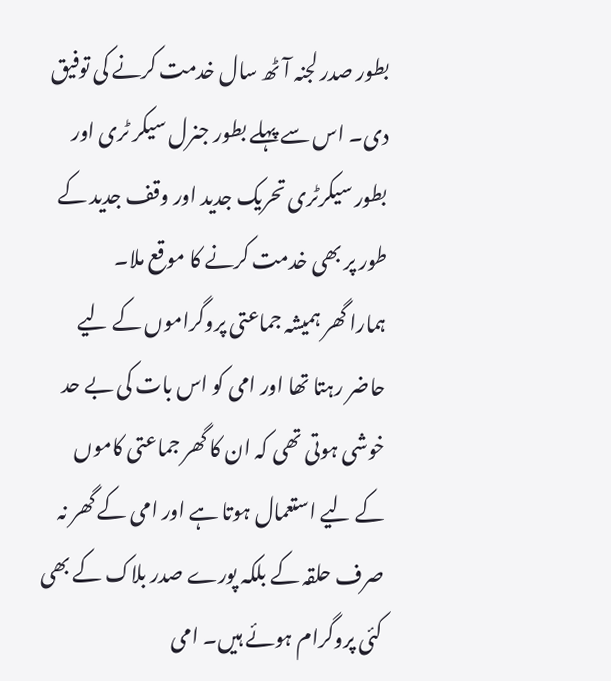بطور صدر لجنہ آٹھ سال خدمت کرنے کی توفیق دی۔ اس سے پہلے بطور جنرل سیکر ٹری اور بطور سیکرٹری تحریک جدید اور وقف جدید کے طور پر بھی خدمت کرنے کا موقع ملا۔
ہمارا گھر ہمیشہ جماعتی پروگراموں کے لیے حاضر رہتا تھا اور امی کو اس بات کی بے حد خوشی ہوتی تھی کہ ان کا گھر جماعتی کاموں کے لیے استعمال ہوتا ہے اور امی کے گھر نہ صرف حلقہ کے بلکہ پورے صدر بلاک کے بھی کئی پروگرام ہوئے ہیں۔ امی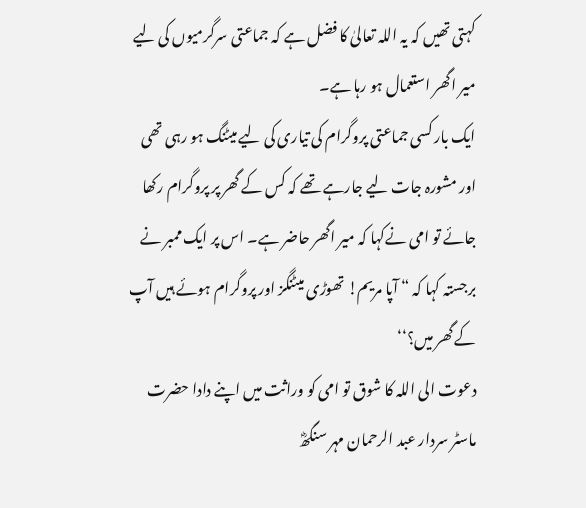کہتی تھیں کہ یہ اللہ تعالیٰ کا فضل ہے کہ جماعتی سرگرمیوں کی لیے میر اگھر استعمال ہو رہا ہے۔
ایک بار کسی جماعتی پروگرام کی تیاری کی لیے میٹنگ ہو رہی تھی اور مشورہ جات لیے جارہے تھے کہ کس کے گھر پر پروگرام رکھا جائے تو امی نےکہا کہ میر اگھر حاضر ہے۔ اس پر ایک ممبر نے برجستہ کہا کہ “ آپا مریم! تھوڑی میٹنگز اور پروگرام ہوئے ہیں آپ کے گھر میں؟‘‘
دعوت الی اللہ کا شوق تو امی کو وراثت میں اپنے دادا حضرت ماسٹر سردار عبد الرحمان مہر سنگھؓ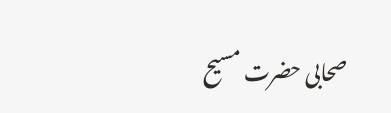صحابی حضرت مسیح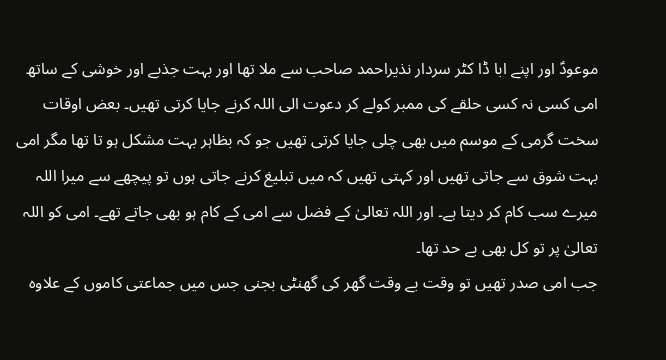موعودؑ اور اپنے ابا ڈا کٹر سردار نذیراحمد صاحب سے ملا تھا اور بہت جذبے اور خوشی کے ساتھ امی کسی نہ کسی حلقے کی ممبر کولے کر دعوت الی اللہ کرنے جایا کرتی تھیں۔ بعض اوقات سخت گرمی کے موسم میں بھی چلی جایا کرتی تھیں جو کہ بظاہر بہت مشکل ہو تا تھا مگر امی بہت شوق سے جاتی تھیں اور کہتی تھیں کہ میں تبلیغ کرنے جاتی ہوں تو پیچھے سے میرا اللہ میرے سب کام کر دیتا ہے۔ اور اللہ تعالیٰ کے فضل سے امی کے کام ہو بھی جاتے تھے۔ امی کو اللہ تعالیٰ پر تو کل بھی بے حد تھا۔
جب امی صدر تھیں تو وقت بے وقت گھر کی گھنٹی بجنی جس میں جماعتی کاموں کے علاوہ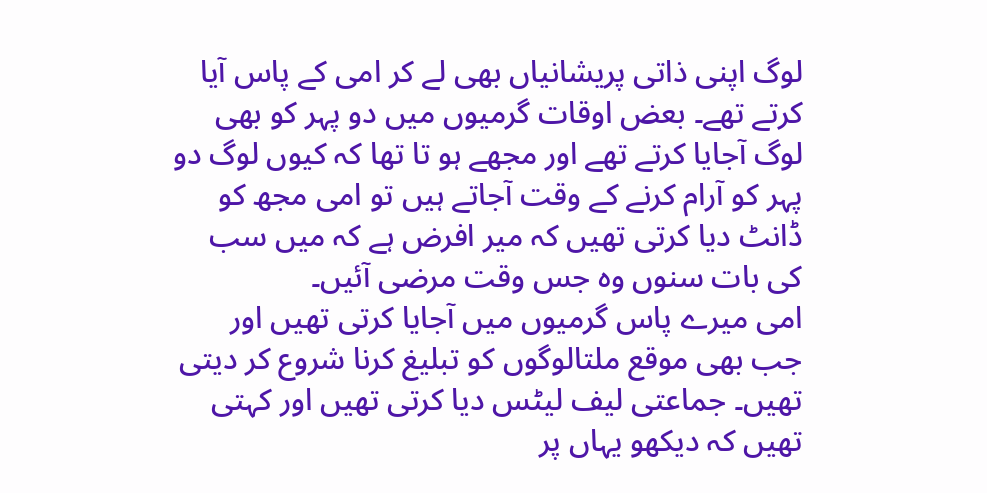لوگ اپنی ذاتی پریشانیاں بھی لے کر امی کے پاس آیا کرتے تھے۔ بعض اوقات گرمیوں میں دو پہر کو بھی لوگ آجایا کرتے تھے اور مجھے ہو تا تھا کہ کیوں لوگ دو پہر کو آرام کرنے کے وقت آجاتے ہیں تو امی مجھ کو ڈانٹ دیا کرتی تھیں کہ میر افرض ہے کہ میں سب کی بات سنوں وہ جس وقت مرضی آئیں۔
امی میرے پاس گرمیوں میں آجایا کرتی تھیں اور جب بھی موقع ملتالوگوں کو تبلیغ کرنا شروع کر دیتی تھیں۔ جماعتی لیف لیٹس دیا کرتی تھیں اور کہتی تھیں کہ دیکھو یہاں پر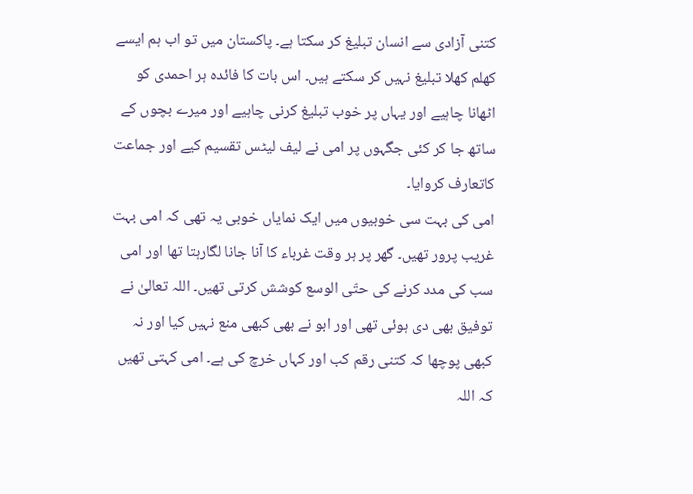کتنی آزادی سے انسان تبلیغ کر سکتا ہے۔ پاکستان میں تو اب ہم ایسے کھلم کھلا تبلیغ نہیں کر سکتے ہیں۔ اس بات کا فائدہ ہر احمدی کو اٹھانا چاہیے اور یہاں پر خوب تبلیغ کرنی چاہیے اور میرے بچوں کے ساتھ جا کر کئی جگہوں پر امی نے لیف لیٹس تقسیم کیے اور جماعت کاتعارف کروایا۔
امی کی بہت سی خوبیوں میں ایک نمایاں خوبی یہ تھی کہ امی بہت غریب پرور تھیں۔ گھر پر ہر وقت غرباء کا آنا جانا لگارہتا تھا اور امی سب کی مدد کرنے کی حتّی الوسع کوشش کرتی تھیں۔ اللہ تعالیٰ نے توفیق بھی دی ہوئی تھی اور ابو نے بھی کبھی منع نہیں کیا اور نہ کبھی پوچھا کہ کتنی رقم کب اور کہاں خرچ کی ہے۔ امی کہتی تھیں کہ اللہ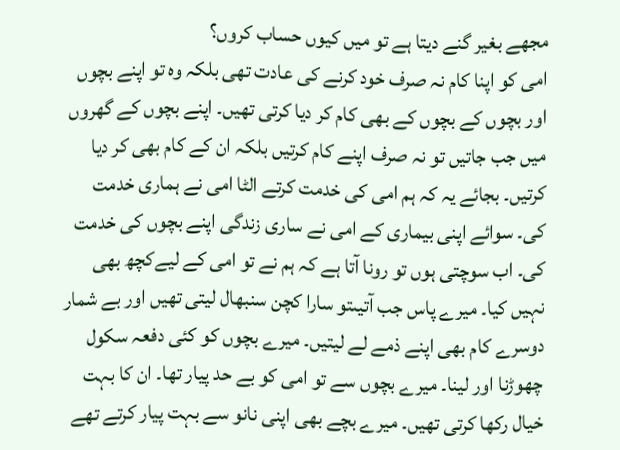مجھے بغیر گنے دیتا ہے تو میں کیوں حساب کروں؟
امی کو اپنا کام نہ صرف خود کرنے کی عادت تھی بلکہ وہ تو اپنے بچوں اور بچوں کے بچوں کے بھی کام کر دیا کرتی تھیں۔ اپنے بچوں کے گھروں میں جب جاتیں تو نہ صرف اپنے کام کرتیں بلکہ ان کے کام بھی کر دیا کرتیں۔ بجائے یہ کہ ہم امی کی خدمت کرتے الٹا امی نے ہماری خدمت کی۔ سوائے اپنی بیماری کے امی نے ساری زندگی اپنے بچوں کی خدمت کی۔ اب سوچتی ہوں تو رونا آتا ہے کہ ہم نے تو امی کے لیےکچھ بھی نہیں کیا۔ میرے پاس جب آتیںتو سارا کچن سنبھال لیتی تھیں اور بے شمار دوسرے کام بھی اپنے ذمے لے لیتیں۔ میرے بچوں کو کئی دفعہ سکول چھوڑنا اور لینا۔ میرے بچوں سے تو امی کو بے حد پیار تھا۔ ان کا بہت خیال رکھا کرتی تھیں۔ میرے بچے بھی اپنی نانو سے بہت پیار کرتے تھے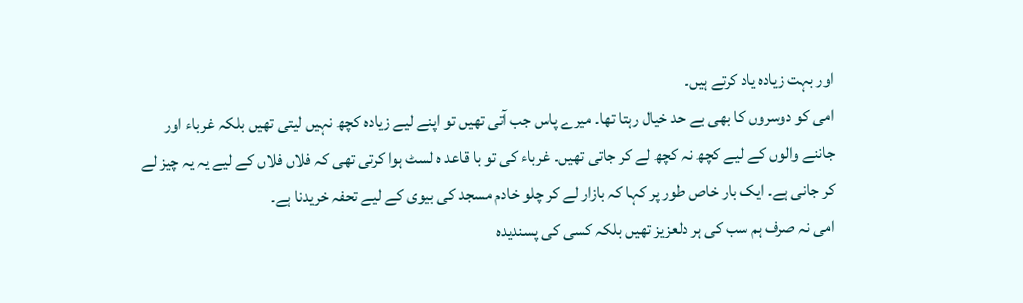اور بہت زیادہ یاد کرتے ہیں۔
امی کو دوسروں کا بھی بے حد خیال رہتا تھا۔ میرے پاس جب آتی تھیں تو اپنے لیے زیادہ کچھ نہیں لیتی تھیں بلکہ غرباء اور جاننے والوں کے لیے کچھ نہ کچھ لے کر جاتی تھیں۔ غرباء کی تو با قاعد ہ لسٹ ہوا کرتی تھی کہ فلاں فلاں کے لیے یہ یہ چیز لے کر جانی ہے۔ ایک بار خاص طور پر کہا کہ بازار لے کر چلو خادم مسجد کی بیوی کے لیے تحفہ خریدنا ہے۔
امی نہ صرف ہم سب کی ہر دلعزیز تھیں بلکہ کسی کی پسندیدہ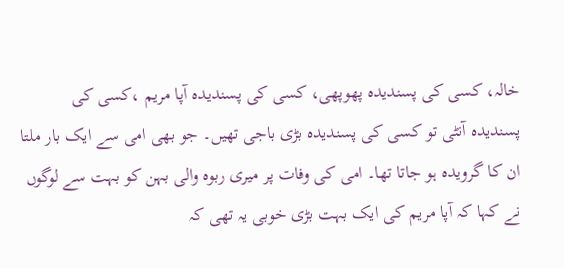خالہ، کسی کی پسندیدہ پھوپھی، کسی کی پسندیدہ آپا مریم ،کسی کی پسندیدہ آنٹی تو کسی کی پسندیدہ بڑی باجی تھیں۔ جو بھی امی سے ایک بار ملتا ان کا گرویدہ ہو جاتا تھا۔ امی کی وفات پر میری ربوہ والی بہن کو بہت سے لوگوں نے کہا کہ آپا مریم کی ایک بہت بڑی خوبی یہ تھی کہ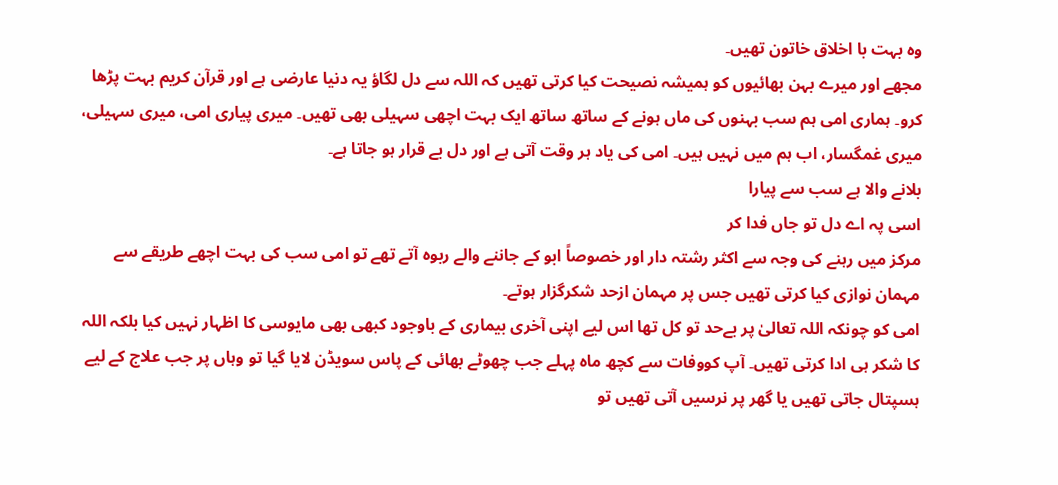وہ بہت با اخلاق خاتون تھیں۔
مجھے اور میرے بہن بھائیوں کو ہمیشہ نصیحت کیا کرتی تھیں کہ اللہ سے دل لگاؤ یہ دنیا عارضی ہے اور قرآن کریم بہت پڑھا کرو۔ ہماری امی ہم سب بہنوں کی ماں ہونے کے ساتھ ساتھ ایک بہت اچھی سہیلی بھی تھیں۔ میری پیاری امی، میری سہیلی، میری غمگسار، اب ہم میں نہیں ہیں۔ امی کی یاد ہر وقت آتی ہے اور دل بے قرار ہو جاتا ہے۔
بلانے والا ہے سب سے پیارا
اسی پہ اے دل تو جاں فدا کر
مرکز میں رہنے کی وجہ سے اکثر رشتہ دار اور خصوصاً ابو کے جاننے والے ربوہ آتے تھے تو امی سب کی بہت اچھے طریقے سے مہمان نوازی کیا کرتی تھیں جس پر مہمان ازحد شکرگزار ہوتے۔
امی کو چونکہ اللہ تعالیٰ پر بےحد تو کل تھا اس لیے اپنی آخری بیماری کے باوجود کبھی بھی مایوسی کا اظہار نہیں کیا بلکہ اللہ کا شکر ہی ادا کرتی تھیں۔ آپ کووفات سے کچھ ماہ پہلے جب چھوٹے بھائی کے پاس سویڈن لایا گیا تو وہاں پر جب علاج کے لیے ہسپتال جاتی تھیں یا گھر پر نرسیں آتی تھیں تو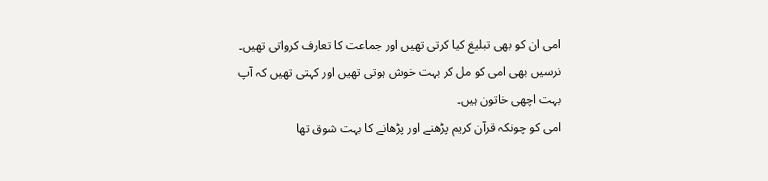امی ان کو بھی تبلیغ کیا کرتی تھیں اور جماعت کا تعارف کرواتی تھیں۔ نرسیں بھی امی کو مل کر بہت خوش ہوتی تھیں اور کہتی تھیں کہ آپ بہت اچھی خاتون ہیں۔
امی کو چونکہ قرآن کریم پڑھنے اور پڑھانے کا بہت شوق تھا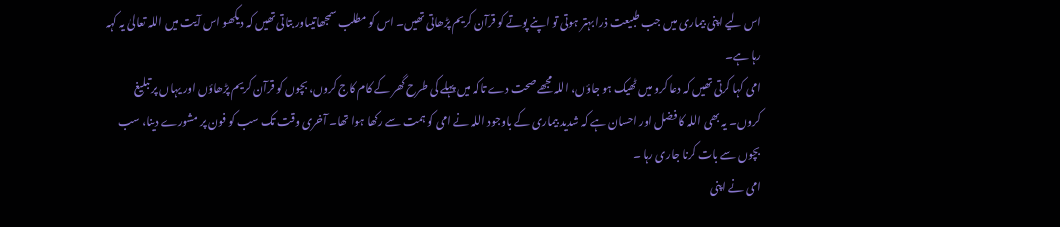اس لیے اپنی بیماری میں جب طبیعت ذرا بہتر ہوتی تو اپنے پوتے کو قرآن کریم پڑھاتی تھیں۔ اس کو مطلب سمجھاتیںاور بتاتی تھیں کہ دیکھو اس آیت میں اللہ تعالیٰ یہ کہہ رہا ہے۔
امی کہا کرتی تھیں کہ دعا کرو میں ٹھیک ہو جاؤں، اللہ مجھے صحت دے تاکہ میں پہلے کی طرح گھر کے کام کاج کروں، بچوں کو قرآن کریم پڑھاؤں اور یہاں پر تبلیغ کروں۔ یہ بھی اللہ کا فضل اور احسان ہے کہ شدید بیماری کے باوجود اللہ نے امی کو ہمت سے رکھا ہوا تھا۔ آخری وقت تک سب کو فون پر مشورے دینا، سب بچوں سے بات کرنا جاری رہا ۔
امی نے اپنی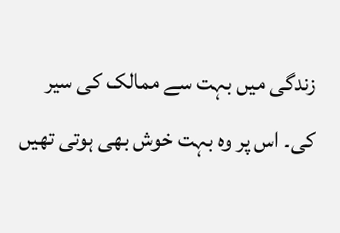زندگی میں بہت سے ممالک کی سیر کی۔ اس پر وہ بہت خوش بھی ہوتی تھیں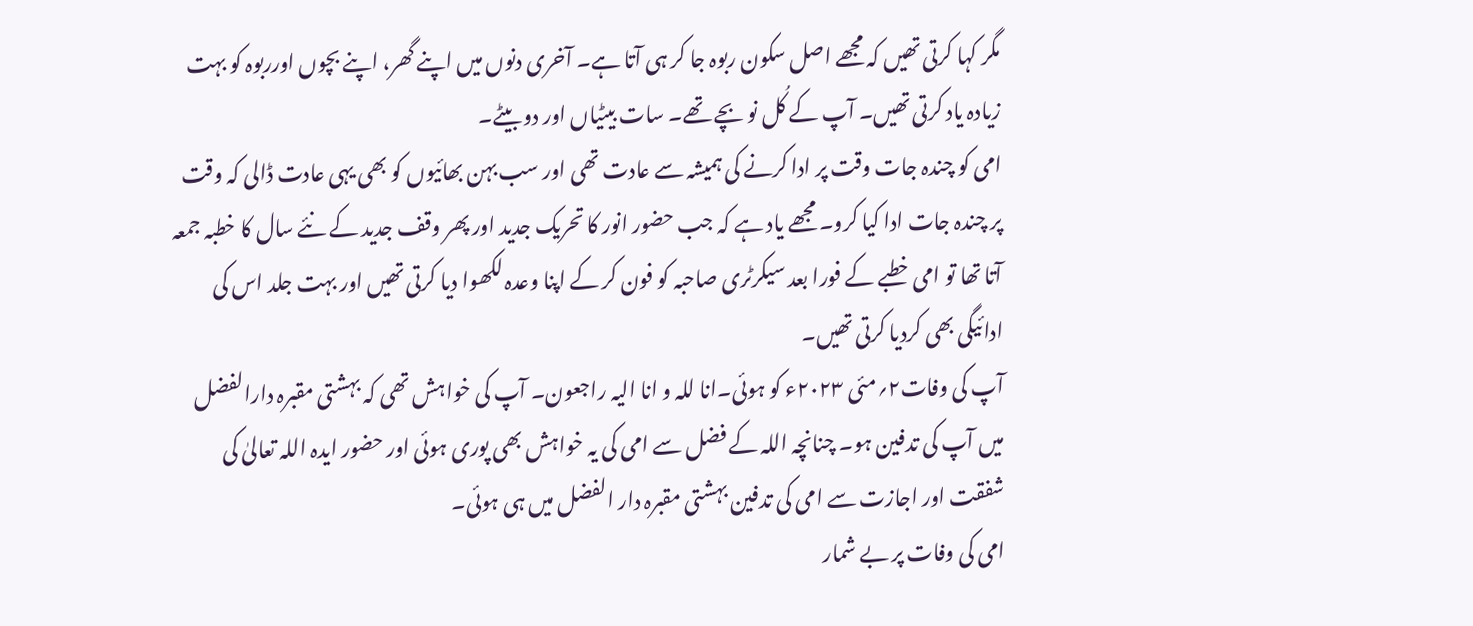مگر کہا کرتی تھیں کہ مجھے اصل سکون ربوہ جا کر ہی آتا ہے۔ آخری دنوں میں اپنے گھر، اپنے بچوں اورربوہ کو بہت زیادہ یاد کرتی تھیں۔ آپ کے کُل نو بچے تھے۔ سات بیٹیاں اور دو بیٹے۔
امی کو چندہ جات وقت پر ادا کرنے کی ہمیشہ سے عادت تھی اور سب بہن بھائیوں کو بھی یہی عادت ڈالی کہ وقت پر چندہ جات ادا کیا کرو۔ مجھے یاد ہے کہ جب حضور انور کا تحریک جدید اور پھر وقف جدید کے نئے سال کا خطبہ جمعہ آتا تھا تو امی خطبے کے فورا بعد سیکرٹری صاحبہ کو فون کر کے اپنا وعدہ لکھوا دیا کرتی تھیں اور بہت جلد اس کی ادائیگی بھی کردیا کرتی تھیں۔
آپ کی وفات۲؍مئی ۲۰۲۳ء کو ہوئی۔انا للہ و انا الیہ راجعون۔ آپ کی خواہش تھی کہ بہشتی مقبرہ دارالفضل میں آپ کی تدفین ہو۔ چنانچہ اللہ کے فضل سے امی کی یہ خواہش بھی پوری ہوئی اور حضور ایدہ اللہ تعالیٰ کی شفقت اور اجازت سے امی کی تدفین بہشتی مقبرہ دار الفضل میں ہی ہوئی۔
امی کی وفات پر بے شمار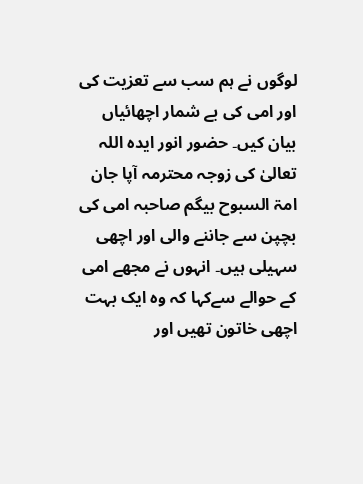لوگوں نے ہم سب سے تعزیت کی اور امی کی بے شمار اچھائیاں بیان کیں۔ حضور انور ایدہ اللہ تعالیٰ کی زوجہ محترمہ آپا جان امۃ السبوح بیگم صاحبہ امی کی بچپن سے جاننے والی اور اچھی سہیلی ہیں۔ انہوں نے مجھے امی کے حوالے سےکہا کہ وہ ایک بہت اچھی خاتون تھیں اور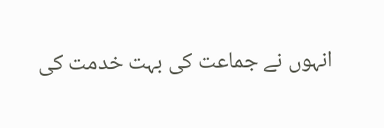انہوں نے جماعت کی بہت خدمت کی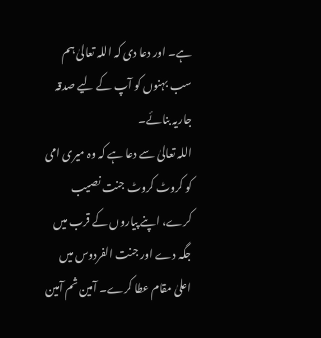ہے۔ اور دعا دی کہ اللہ تعالیٰ ہم سب بہنوں کو آپ کے لیے صدقہ جاریہ بنائے۔
اللہ تعالیٰ سے دعا ہے کہ وہ میری امی کو کروٹ کروٹ جنت نصیب کرے، اپنے پیاروں کے قرب میں جگہ دے اور جنت الفردوس میں اعلیٰ مقام عطا کرے۔ آمین ثم آمین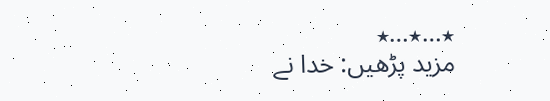٭…٭…٭
مزید پڑھیں: خدا نے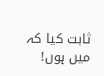ثابت کیا کہ میں ہوں!